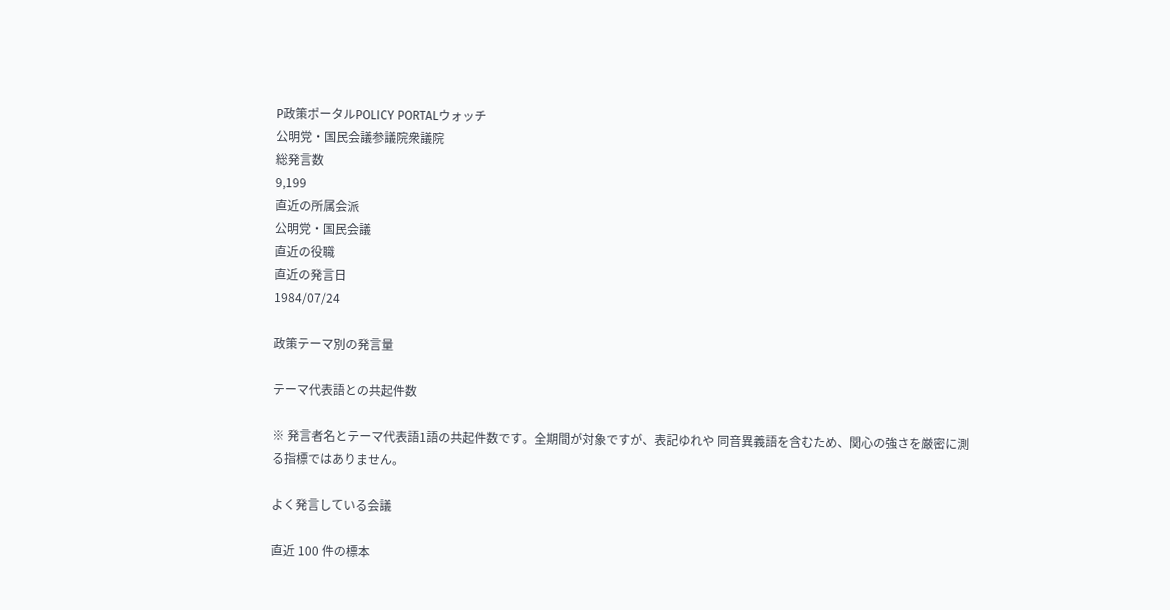P政策ポータルPOLICY PORTALウォッチ
公明党・国民会議参議院衆議院
総発言数
9,199
直近の所属会派
公明党・国民会議
直近の役職
直近の発言日
1984/07/24

政策テーマ別の発言量

テーマ代表語との共起件数

※ 発言者名とテーマ代表語1語の共起件数です。全期間が対象ですが、表記ゆれや 同音異義語を含むため、関心の強さを厳密に測る指標ではありません。

よく発言している会議

直近 100 件の標本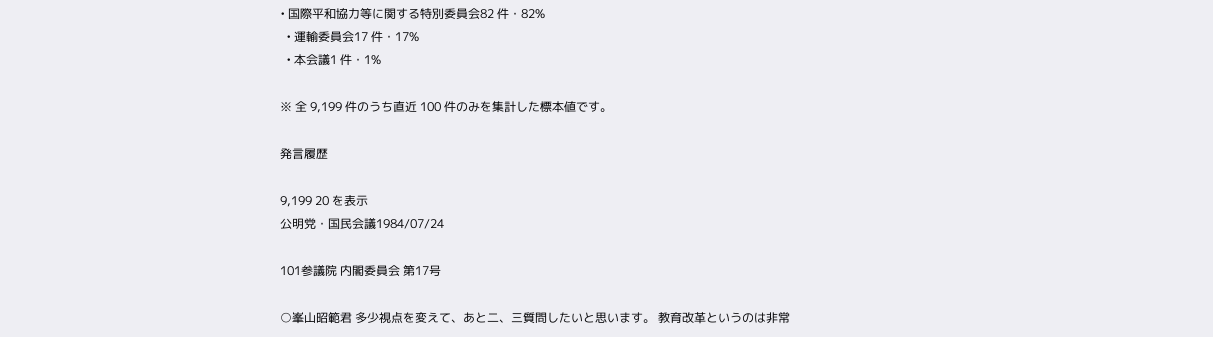• 国際平和協力等に関する特別委員会82 件・82%
  • 運輸委員会17 件・17%
  • 本会議1 件・1%

※ 全 9,199 件のうち直近 100 件のみを集計した標本値です。

発言履歴

9,199 20 を表示
公明党・国民会議1984/07/24

101参議院 内閣委員会 第17号

○峯山昭範君 多少視点を変えて、あと二、三質問したいと思います。 教育改革というのは非常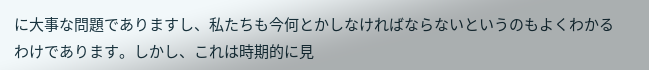に大事な問題でありますし、私たちも今何とかしなければならないというのもよくわかるわけであります。しかし、これは時期的に見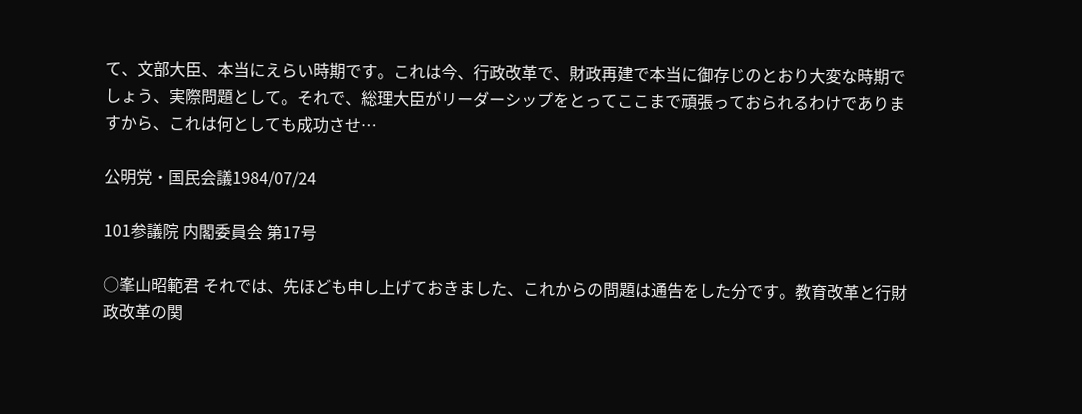て、文部大臣、本当にえらい時期です。これは今、行政改革で、財政再建で本当に御存じのとおり大変な時期でしょう、実際問題として。それで、総理大臣がリーダーシップをとってここまで頑張っておられるわけでありますから、これは何としても成功させ…

公明党・国民会議1984/07/24

101参議院 内閣委員会 第17号

○峯山昭範君 それでは、先ほども申し上げておきました、これからの問題は通告をした分です。教育改革と行財政改革の関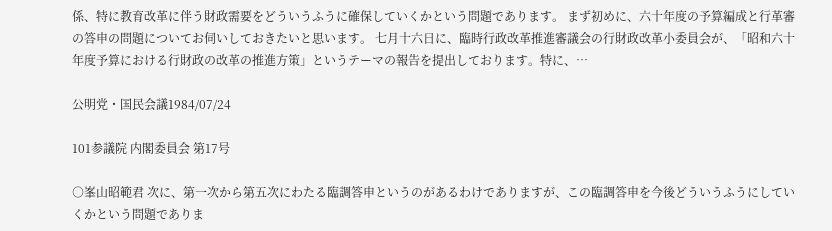係、特に教育改革に伴う財政需要をどういうふうに確保していくかという問題であります。 まず初めに、六十年度の予算編成と行革審の答申の問題についてお伺いしておきたいと思います。 七月十六日に、臨時行政改革推進審議会の行財政改革小委員会が、「昭和六十年度予算における行財政の改革の推進方策」というテーマの報告を提出しております。特に、…

公明党・国民会議1984/07/24

101参議院 内閣委員会 第17号

○峯山昭範君 次に、第一次から第五次にわたる臨調答申というのがあるわけでありますが、この臨調答申を今後どういうふうにしていくかという問題でありま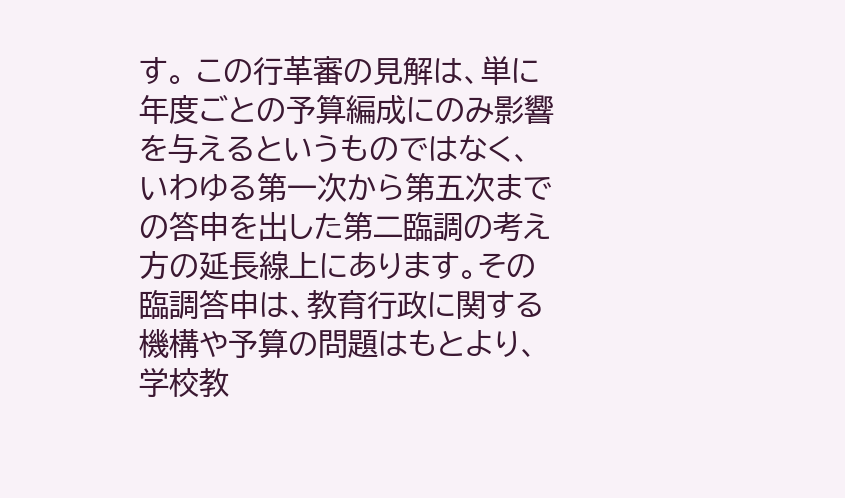す。 この行革審の見解は、単に年度ごとの予算編成にのみ影響を与えるというものではなく、いわゆる第一次から第五次までの答申を出した第二臨調の考え方の延長線上にあります。その臨調答申は、教育行政に関する機構や予算の問題はもとより、学校教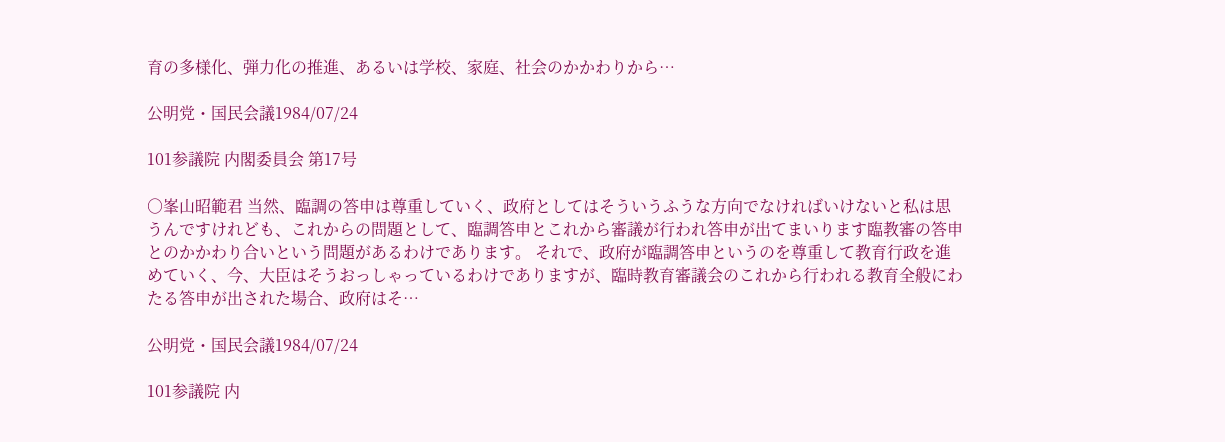育の多様化、弾力化の推進、あるいは学校、家庭、社会のかかわりから…

公明党・国民会議1984/07/24

101参議院 内閣委員会 第17号

○峯山昭範君 当然、臨調の答申は尊重していく、政府としてはそういうふうな方向でなければいけないと私は思うんですけれども、これからの問題として、臨調答申とこれから審議が行われ答申が出てまいります臨教審の答申とのかかわり合いという問題があるわけであります。 それで、政府が臨調答申というのを尊重して教育行政を進めていく、今、大臣はそうおっしゃっているわけでありますが、臨時教育審議会のこれから行われる教育全般にわたる答申が出された場合、政府はそ…

公明党・国民会議1984/07/24

101参議院 内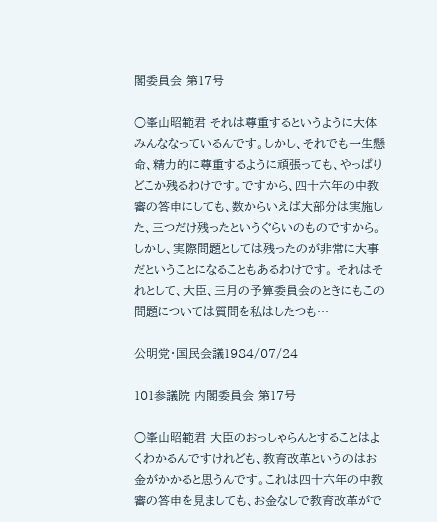閣委員会 第17号

○峯山昭範君 それは尊重するというように大体みんななっているんです。しかし、それでも一生懸命、精力的に尊重するように頑張っても、やっぱりどこか残るわけです。ですから、四十六年の中教審の答申にしても、数からいえば大部分は実施した、三つだけ残ったというぐらいのものですから。しかし、実際問題としては残ったのが非常に大事だということになることもあるわけです。 それはそれとして、大臣、三月の予算委員会のときにもこの問題については質問を私はしたつも…

公明党・国民会議1984/07/24

101参議院 内閣委員会 第17号

○峯山昭範君 大臣のおっしゃらんとすることはよくわかるんですけれども、教育改革というのはお金がかかると思うんです。これは四十六年の中教審の答申を見ましても、お金なしで教育改革がで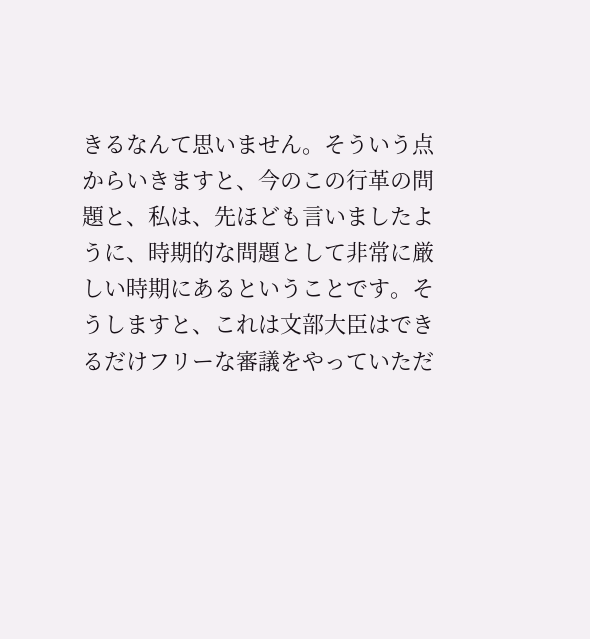きるなんて思いません。そういう点からいきますと、今のこの行革の問題と、私は、先ほども言いましたように、時期的な問題として非常に厳しい時期にあるということです。そうしますと、これは文部大臣はできるだけフリーな審議をやっていただ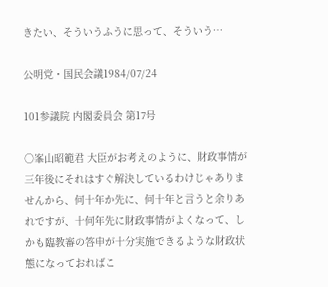きたい、そういうふうに思って、そういう…

公明党・国民会議1984/07/24

101参議院 内閣委員会 第17号

○峯山昭範君 大臣がお考えのように、財政事情が三年後にそれはすぐ解決しているわけじゃありませんから、何十年か先に、何十年と言うと余りあれですが、十何年先に財政事情がよくなって、しかも臨教審の答申が十分実施できるような財政状態になっておればこ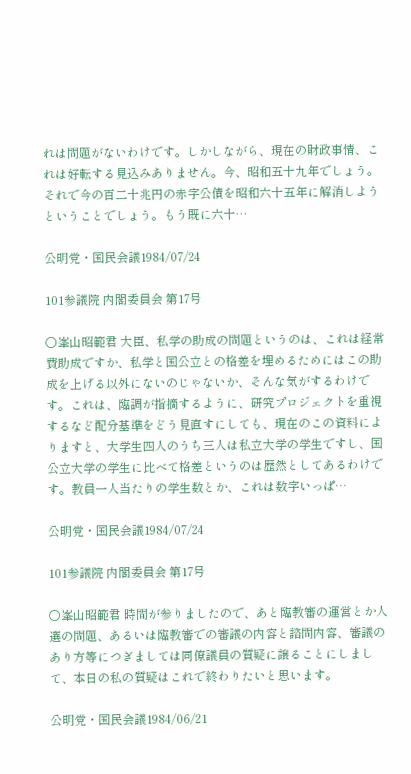れは問題がないわけです。しかしながら、現在の財政事情、これは好転する見込みありません。今、昭和五十九年でしょう。それで今の百二十兆円の赤字公債を昭和六十五年に解消しようということでしょう。もう既に六十…

公明党・国民会議1984/07/24

101参議院 内閣委員会 第17号

○峯山昭範君 大臣、私学の助成の問題というのは、これは経常費助成ですか、私学と国公立との格差を埋めるためにはこの助成を上げる以外にないのじゃないか、そんな気がするわけです。これは、臨調が指摘するように、研究プロジェクトを重視するなど配分基準をどう見直すにしても、現在のこの資料によりますと、大学生四人のうち三人は私立大学の学生ですし、国公立大学の学生に比べて格差というのは歴然としてあるわけです。教員一人当たりの学生数とか、これは数字いっぱ…

公明党・国民会議1984/07/24

101参議院 内閣委員会 第17号

○峯山昭範君 時間が参りましたので、あと臨教審の運営とか人選の問題、あるいは臨教審での審議の内容と諮問内容、審議のあり方等につぎましては同僚議員の質疑に譲ることにしまして、本日の私の質疑はこれで終わりたいと思います。

公明党・国民会議1984/06/21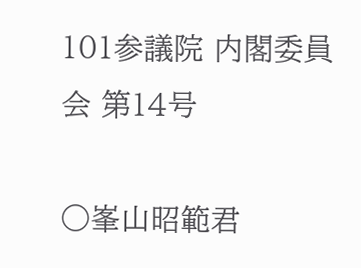101参議院 内閣委員会 第14号

○峯山昭範君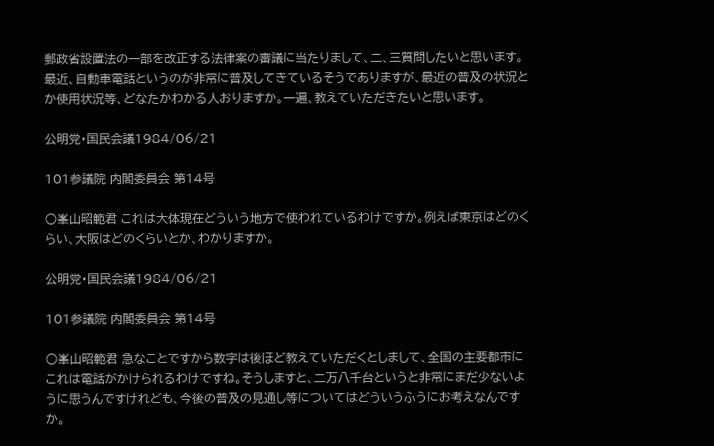郵政省設置法の一部を改正する法律案の審議に当たりまして、二、三質問したいと思います。 最近、自動車電話というのが非常に普及してきているそうでありますが、最近の普及の状況とか使用状況等、どなたかわかる人おりますか。一遍、教えていただきたいと思います。

公明党・国民会議1984/06/21

101参議院 内閣委員会 第14号

○峯山昭範君 これは大体現在どういう地方で使われているわけですか。例えば東京はどのくらい、大阪はどのくらいとか、わかりますか。

公明党・国民会議1984/06/21

101参議院 内閣委員会 第14号

○峯山昭範君 急なことですから数字は後ほど教えていただくとしまして、全国の主要都市にこれは電話がかけられるわけですね。そうしますと、二万八千台というと非常にまだ少ないように思うんですけれども、今後の普及の見通し等についてはどういうふうにお考えなんですか。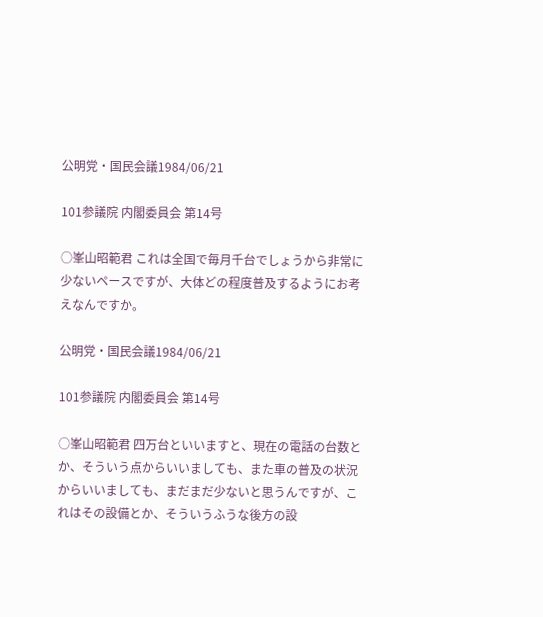公明党・国民会議1984/06/21

101参議院 内閣委員会 第14号

○峯山昭範君 これは全国で毎月千台でしょうから非常に少ないペースですが、大体どの程度普及するようにお考えなんですか。

公明党・国民会議1984/06/21

101参議院 内閣委員会 第14号

○峯山昭範君 四万台といいますと、現在の電話の台数とか、そういう点からいいましても、また車の普及の状況からいいましても、まだまだ少ないと思うんですが、これはその設備とか、そういうふうな後方の設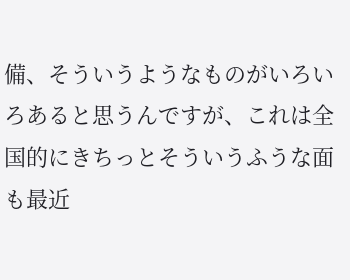備、そういうようなものがいろいろあると思うんですが、これは全国的にきちっとそういうふうな面も最近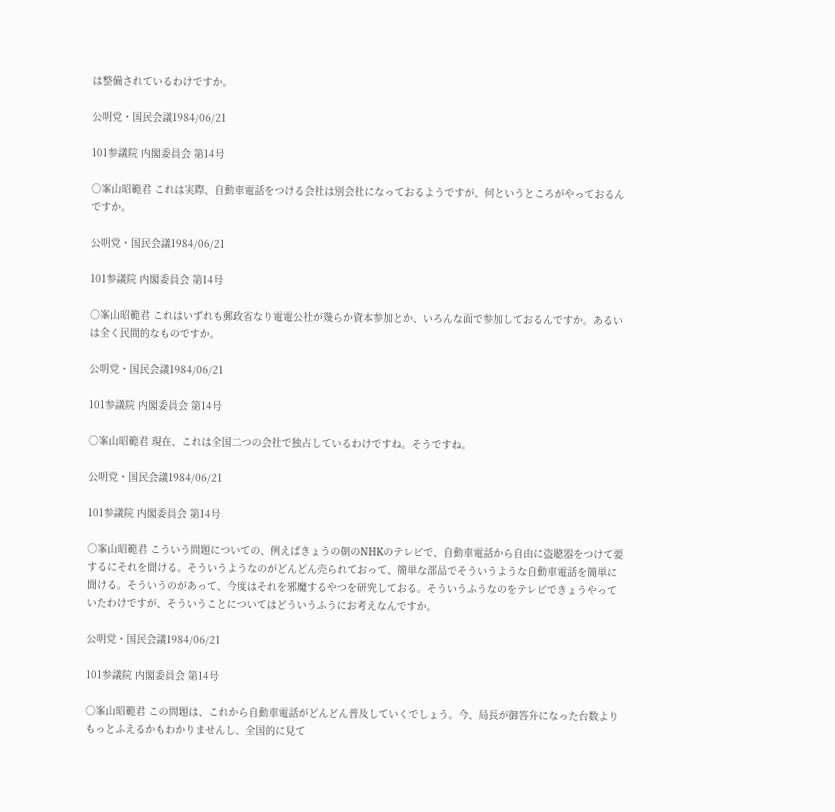は整備されているわけですか。

公明党・国民会議1984/06/21

101参議院 内閣委員会 第14号

○峯山昭範君 これは実際、自動車電話をつける会社は別会社になっておるようですが、何というところがやっておるんですか。

公明党・国民会議1984/06/21

101参議院 内閣委員会 第14号

○峯山昭範君 これはいずれも郵政省なり電電公社が幾らか資本参加とか、いろんな面で参加しておるんですか。あるいは全く民間的なものですか。

公明党・国民会議1984/06/21

101参議院 内閣委員会 第14号

○峯山昭範君 現在、これは全国二つの会社で独占しているわけですね。そうですね。

公明党・国民会議1984/06/21

101参議院 内閣委員会 第14号

○峯山昭範君 こういう問題についての、例えばきょうの朝のNHKのテレビで、自動車電話から自由に盗聴器をつけて要するにそれを聞ける。そういうようなのがどんどん売られておって、簡単な部品でそういうような自動車電話を簡単に聞ける。そういうのがあって、今度はそれを邪魔するやつを研究しておる。そういうふうなのをテレビできょうやっていたわけですが、そういうことについてはどういうふうにお考えなんですか。

公明党・国民会議1984/06/21

101参議院 内閣委員会 第14号

○峯山昭範君 この問題は、これから自動車電話がどんどん普及していくでしょう。今、局長が御答弁になった台数よりもっとふえるかもわかりませんし、全国的に見て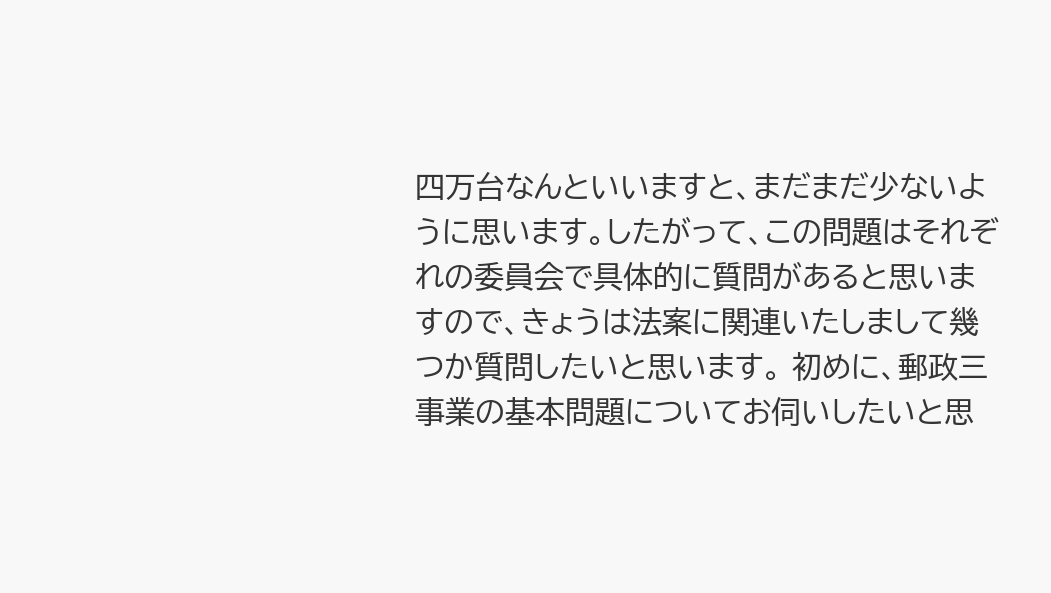四万台なんといいますと、まだまだ少ないように思います。したがって、この問題はそれぞれの委員会で具体的に質問があると思いますので、きょうは法案に関連いたしまして幾つか質問したいと思います。 初めに、郵政三事業の基本問題についてお伺いしたいと思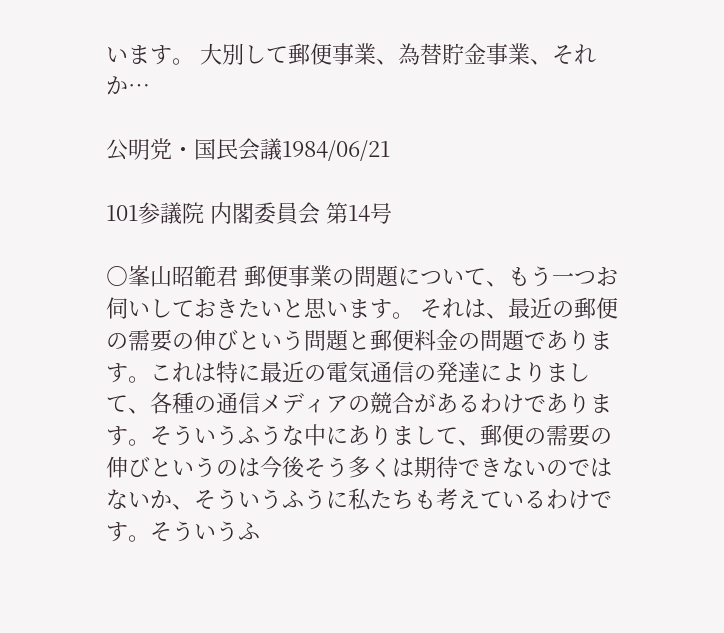います。 大別して郵便事業、為替貯金事業、それか…

公明党・国民会議1984/06/21

101参議院 内閣委員会 第14号

○峯山昭範君 郵便事業の問題について、もう一つお伺いしておきたいと思います。 それは、最近の郵便の需要の伸びという問題と郵便料金の問題であります。これは特に最近の電気通信の発達によりまして、各種の通信メディアの競合があるわけであります。そういうふうな中にありまして、郵便の需要の伸びというのは今後そう多くは期待できないのではないか、そういうふうに私たちも考えているわけです。そういうふ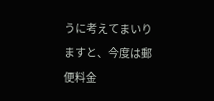うに考えてまいりますと、今度は郵便料金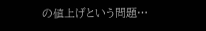の値上げという問題…